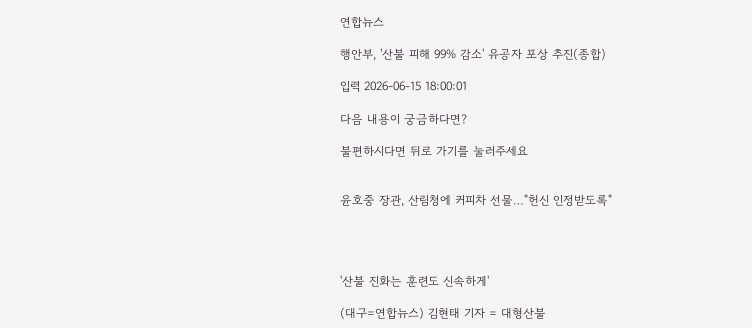연합뉴스

행안부, '산불 피해 99% 감소' 유공자 포상 추진(종합)

입력 2026-06-15 18:00:01

다음 내용이 궁금하다면?

불편하시다면 뒤로 가기를 눌러주세요


윤호중 장관, 산림청에 커피차 선물…"헌신 인정받도록"




'산불 진화는 훈련도 신속하게'

(대구=연합뉴스) 김현태 기자 = 대형산불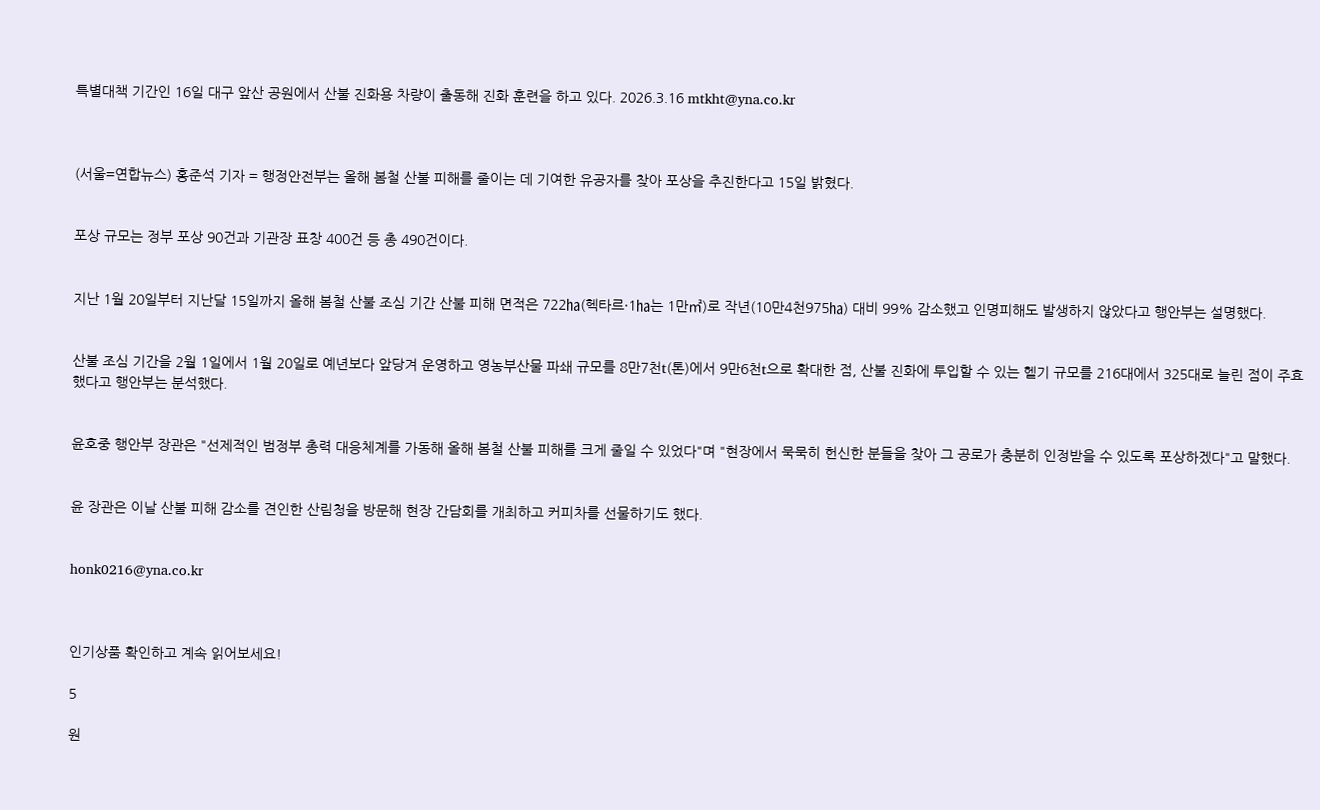특별대책 기간인 16일 대구 앞산 공원에서 산불 진화용 차량이 출동해 진화 훈련을 하고 있다. 2026.3.16 mtkht@yna.co.kr



(서울=연합뉴스) 홍준석 기자 = 행정안전부는 올해 봄철 산불 피해를 줄이는 데 기여한 유공자를 찾아 포상을 추진한다고 15일 밝혔다.


포상 규모는 정부 포상 90건과 기관장 표창 400건 등 총 490건이다.


지난 1월 20일부터 지난달 15일까지 올해 봄철 산불 조심 기간 산불 피해 면적은 722㏊(헥타르·1㏊는 1만㎡)로 작년(10만4천975㏊) 대비 99% 감소했고 인명피해도 발생하지 않았다고 행안부는 설명했다.


산불 조심 기간을 2월 1일에서 1월 20일로 예년보다 앞당겨 운영하고 영농부산물 파쇄 규모를 8만7천t(톤)에서 9만6천t으로 확대한 점, 산불 진화에 투입할 수 있는 헬기 규모를 216대에서 325대로 늘린 점이 주효했다고 행안부는 분석했다.


윤호중 행안부 장관은 "선제적인 범정부 총력 대응체계를 가동해 올해 봄철 산불 피해를 크게 줄일 수 있었다"며 "현장에서 묵묵히 헌신한 분들을 찾아 그 공로가 충분히 인정받을 수 있도록 포상하겠다"고 말했다.


윤 장관은 이날 산불 피해 감소를 견인한 산림청을 방문해 현장 간담회를 개최하고 커피차를 선물하기도 했다.


honk0216@yna.co.kr



인기상품 확인하고 계속 읽어보세요!

5

원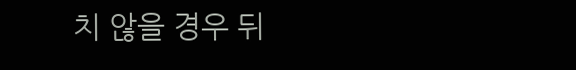치 않을 경우 뒤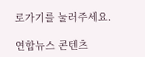로가기를 눌러주세요.

연합뉴스 콘텐츠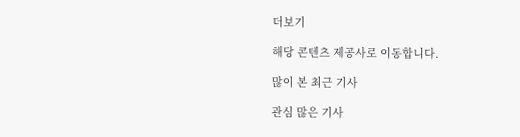더보기

해당 콘텐츠 제공사로 이동합니다.

많이 본 최근 기사

관심 많은 기사